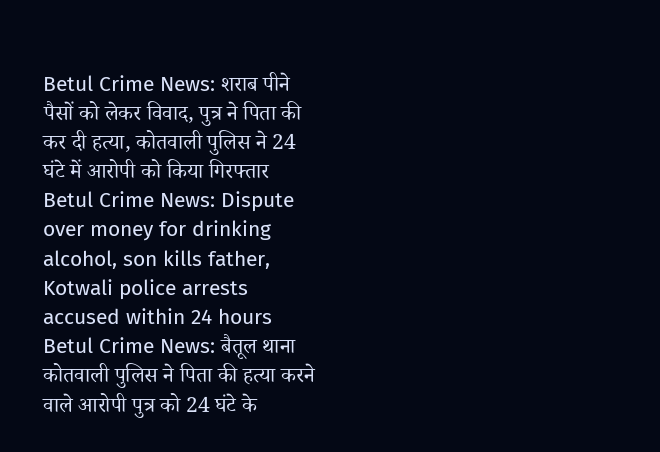Betul Crime News: शराब पीने पैसों को लेकर विवाद, पुत्र ने पिता की कर दी हत्या, कोतवाली पुलिस ने 24 घंटे में आरोपी को किया गिरफ्तार
Betul Crime News: Dispute over money for drinking alcohol, son kills father, Kotwali police arrests accused within 24 hours
Betul Crime News: बैतूल थाना कोतवाली पुलिस ने पिता की हत्या करने वाले आरोपी पुत्र को 24 घंटे के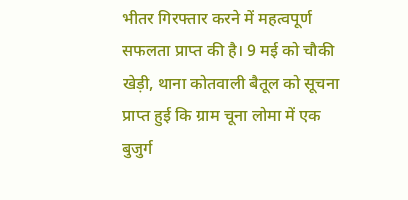भीतर गिरफ्तार करने में महत्वपूर्ण सफलता प्राप्त की है। 9 मई को चौकी खेड़ी, थाना कोतवाली बैतूल को सूचना प्राप्त हुई कि ग्राम चूना लोमा में एक बुजुर्ग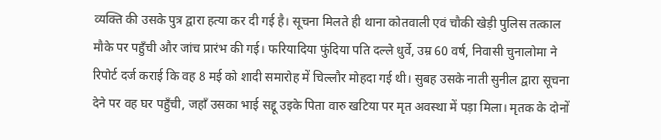व्यक्ति की उसके पुत्र द्वारा हत्या कर दी गई है। सूचना मिलते ही थाना कोतवाली एवं चौकी खेड़ी पुलिस तत्काल मौके पर पहुँची और जांच प्रारंभ की गई। फरियादिया फुंदिया पति दल्ले धुर्वे, उम्र 60 वर्ष, निवासी चुनालोमा ने रिपोर्ट दर्ज कराई कि वह 8 मई को शादी समारोह में चिल्लौर मोहदा गई थी। सुबह उसके नाती सुनील द्वारा सूचना देने पर वह घर पहुँची, जहाँ उसका भाई सद्दू उइके पिता वारु खटिया पर मृत अवस्था में पड़ा मिला। मृतक के दोनों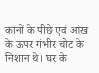कानों के पीछे एवं आंख के ऊपर गंभीर चोट के निशान थे। घर के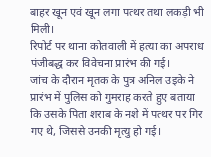बाहर खून एवं खून लगा पत्थर तथा लकड़ी भी मिली।
रिपोर्ट पर थाना कोतवाली में हत्या का अपराध पंजीबद्ध कर विवेचना प्रारंभ की गई।
जांच के दौरान मृतक के पुत्र अनिल उइके ने प्रारंभ में पुलिस को गुमराह करते हुए बताया कि उसके पिता शराब के नशे में पत्थर पर गिर गए थे, जिससे उनकी मृत्यु हो गई।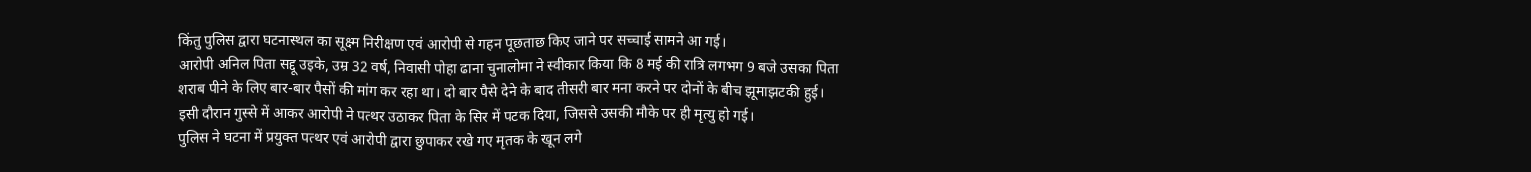किंतु पुलिस द्वारा घटनास्थल का सूक्ष्म निरीक्षण एवं आरोपी से गहन पूछताछ किए जाने पर सच्चाई सामने आ गई।
आरोपी अनिल पिता सद्दू उइके, उम्र 32 वर्ष, निवासी पोहा ढाना चुनालोमा ने स्वीकार किया कि 8 मई की रात्रि लगभग 9 बजे उसका पिता शराब पीने के लिए बार-बार पैसों की मांग कर रहा था। दो बार पैसे देने के बाद तीसरी बार मना करने पर दोनों के बीच झूमाझटकी हुई। इसी दौरान गुस्से में आकर आरोपी ने पत्थर उठाकर पिता के सिर में पटक दिया, जिससे उसकी मौके पर ही मृत्यु हो गई।
पुलिस ने घटना में प्रयुक्त पत्थर एवं आरोपी द्वारा छुपाकर रखे गए मृतक के खून लगे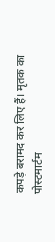कपड़े बरामद कर लिए हैं। मृतक का पोस्टमार्टम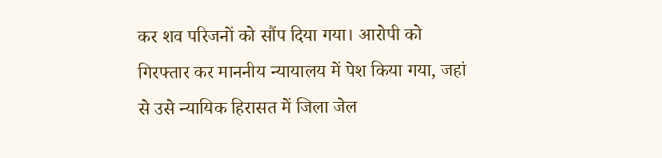कर शव परिजनों को सौंप दिया गया। आरोपी को गिरफ्तार कर माननीय न्यायालय में पेश किया गया, जहां से उसे न्यायिक हिरासत में जिला जेल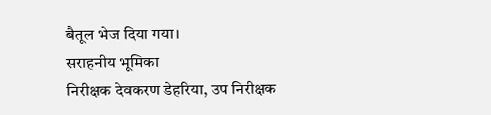बैतूल भेज दिया गया।
सराहनीय भूमिका
निरीक्षक देवकरण डेहरिया, उप निरीक्षक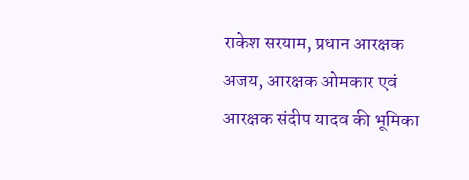राकेश सरयाम, प्रधान आरक्षक अजय, आरक्षक ओमकार एवं आरक्षक संदीप यादव की भूमिका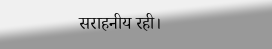सराहनीय रही।